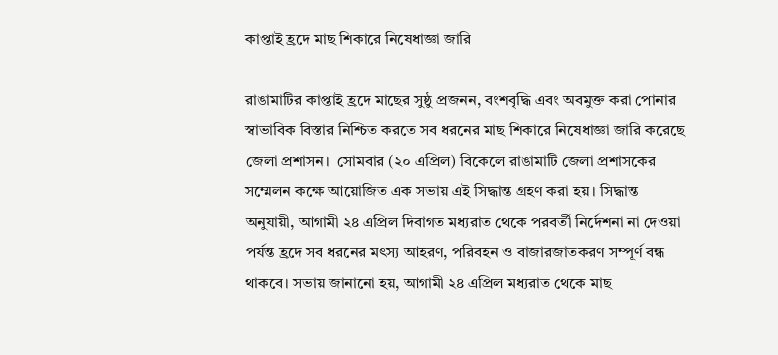কাপ্তাই হ্রদে মাছ শিকারে নিষেধাজ্ঞা জারি

রাঙামাটির কাপ্তাই হ্রদে মাছের সুষ্ঠু প্রজনন, বংশবৃদ্ধি এবং অবমুক্ত করা পোনার স্বাভাবিক বিস্তার নিশ্চিত করতে সব ধরনের মাছ শিকারে নিষেধাজ্ঞা জারি করেছে জেলা প্রশাসন।  সোমবার (২০ এপ্রিল) বিকেলে রাঙামাটি জেলা প্রশাসকের সম্মেলন কক্ষে আয়োজিত এক সভায় এই সিদ্ধান্ত গ্রহণ করা হয়। সিদ্ধান্ত অনুযায়ী, আগামী ২৪ এপ্রিল দিবাগত মধ্যরাত থেকে পরবর্তী নির্দেশনা না দেওয়া পর্যন্ত হ্রদে সব ধরনের মৎস্য আহরণ, পরিবহন ও বাজারজাতকরণ সম্পূর্ণ বন্ধ থাকবে। সভায় জানানো হয়, আগামী ২৪ এপ্রিল মধ্যরাত থেকে মাছ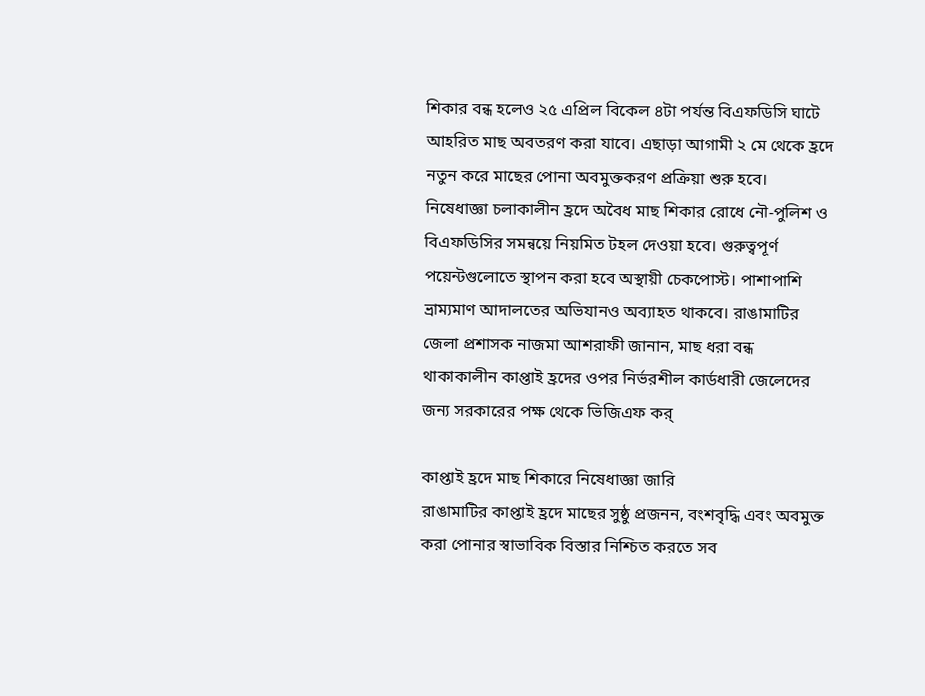শিকার বন্ধ হলেও ২৫ এপ্রিল বিকেল ৪টা পর্যন্ত বিএফডিসি ঘাটে আহরিত মাছ অবতরণ করা যাবে। এছাড়া আগামী ২ মে থেকে হ্রদে নতুন করে মাছের পোনা অবমুক্তকরণ প্রক্রিয়া শুরু হবে। নিষেধাজ্ঞা চলাকালীন হ্রদে অবৈধ মাছ শিকার রোধে নৌ-পুলিশ ও বিএফডিসির সমন্বয়ে নিয়মিত টহল দেওয়া হবে। গুরুত্বপূর্ণ পয়েন্টগুলোতে স্থাপন করা হবে অস্থায়ী চেকপোস্ট। পাশাপাশি ভ্রাম্যমাণ আদালতের অভিযানও অব্যাহত থাকবে। রাঙামাটির জেলা প্রশাসক নাজমা আশরাফী জানান, মাছ ধরা বন্ধ থাকাকালীন কাপ্তাই হ্রদের ওপর নির্ভরশীল কার্ডধারী জেলেদের জন্য সরকারের পক্ষ থেকে ভিজিএফ কর্

কাপ্তাই হ্রদে মাছ শিকারে নিষেধাজ্ঞা জারি
রাঙামাটির কাপ্তাই হ্রদে মাছের সুষ্ঠু প্রজনন, বংশবৃদ্ধি এবং অবমুক্ত করা পোনার স্বাভাবিক বিস্তার নিশ্চিত করতে সব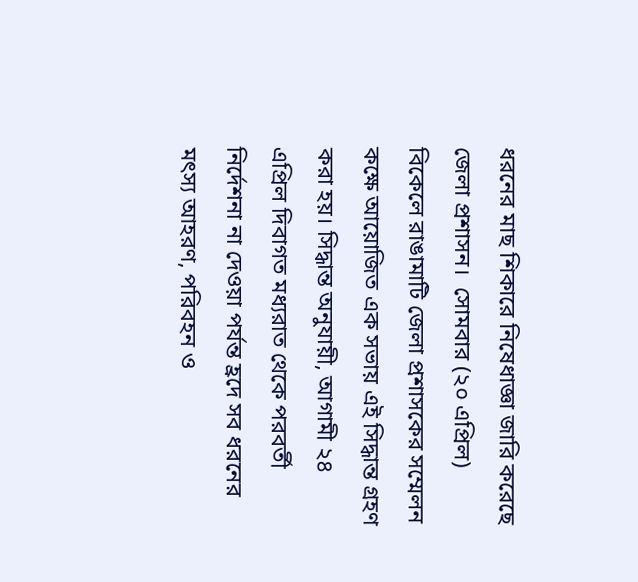ধরনের মাছ শিকারে নিষেধাজ্ঞা জারি করেছে জেলা প্রশাসন।  সোমবার (২০ এপ্রিল) বিকেলে রাঙামাটি জেলা প্রশাসকের সম্মেলন কক্ষে আয়োজিত এক সভায় এই সিদ্ধান্ত গ্রহণ করা হয়। সিদ্ধান্ত অনুযায়ী, আগামী ২৪ এপ্রিল দিবাগত মধ্যরাত থেকে পরবর্তী নির্দেশনা না দেওয়া পর্যন্ত হ্রদে সব ধরনের মৎস্য আহরণ, পরিবহন ও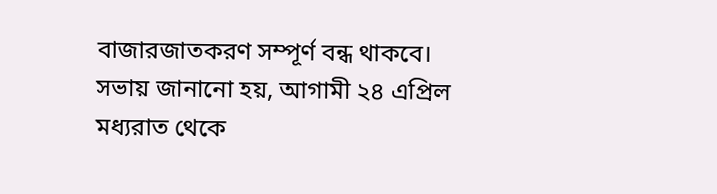বাজারজাতকরণ সম্পূর্ণ বন্ধ থাকবে। সভায় জানানো হয়, আগামী ২৪ এপ্রিল মধ্যরাত থেকে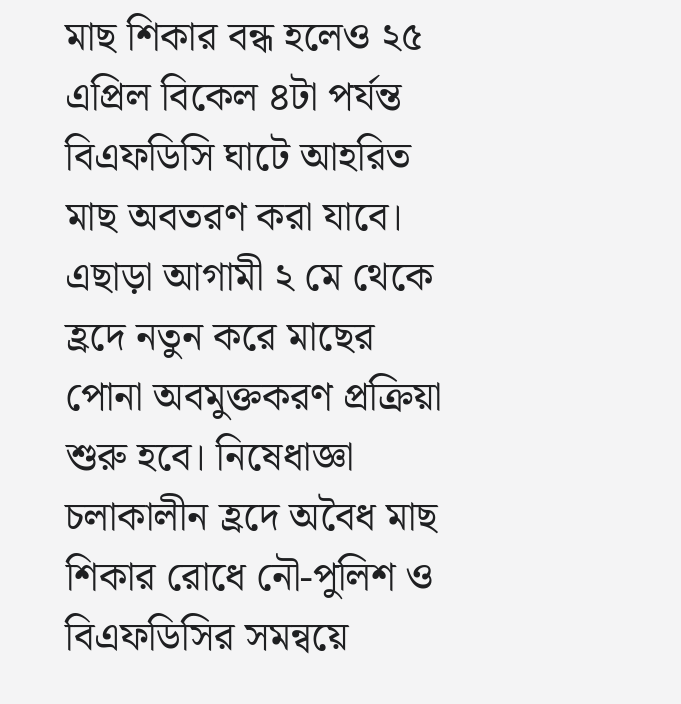মাছ শিকার বন্ধ হলেও ২৫ এপ্রিল বিকেল ৪টা পর্যন্ত বিএফডিসি ঘাটে আহরিত মাছ অবতরণ করা যাবে। এছাড়া আগামী ২ মে থেকে হ্রদে নতুন করে মাছের পোনা অবমুক্তকরণ প্রক্রিয়া শুরু হবে। নিষেধাজ্ঞা চলাকালীন হ্রদে অবৈধ মাছ শিকার রোধে নৌ-পুলিশ ও বিএফডিসির সমন্বয়ে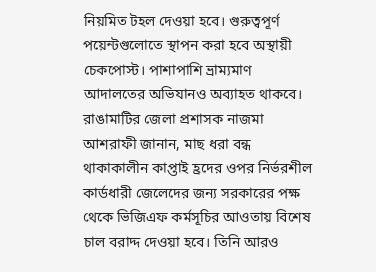নিয়মিত টহল দেওয়া হবে। গুরুত্বপূর্ণ পয়েন্টগুলোতে স্থাপন করা হবে অস্থায়ী চেকপোস্ট। পাশাপাশি ভ্রাম্যমাণ আদালতের অভিযানও অব্যাহত থাকবে। রাঙামাটির জেলা প্রশাসক নাজমা আশরাফী জানান, মাছ ধরা বন্ধ থাকাকালীন কাপ্তাই হ্রদের ওপর নির্ভরশীল কার্ডধারী জেলেদের জন্য সরকারের পক্ষ থেকে ভিজিএফ কর্মসূচির আওতায় বিশেষ চাল বরাদ্দ দেওয়া হবে। তিনি আরও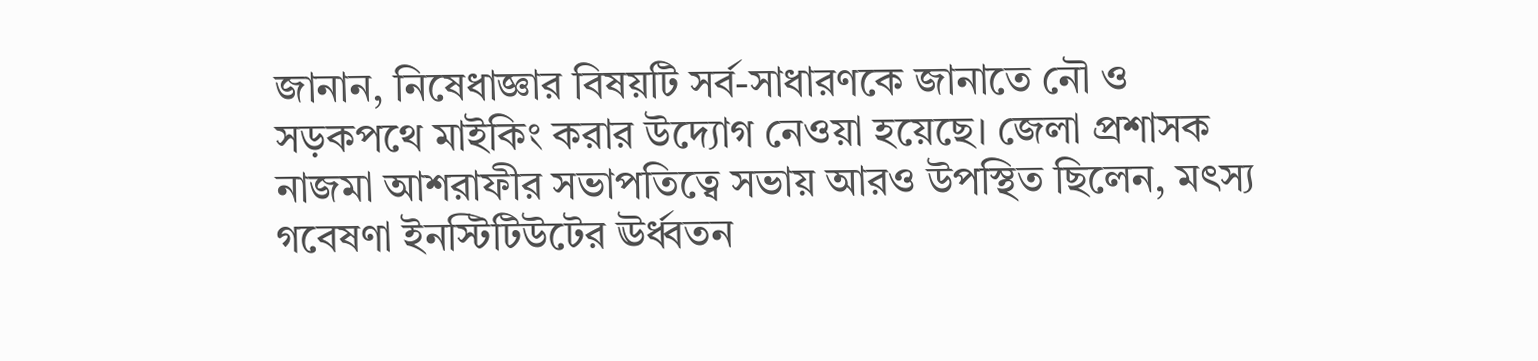জানান, নিষেধাজ্ঞার বিষয়টি সর্ব-সাধারণকে জানাতে নৌ ও সড়কপথে মাইকিং করার উদ্যোগ নেওয়া হয়েছে। জেলা প্রশাসক নাজমা আশরাফীর সভাপতিত্বে সভায় আরও উপস্থিত ছিলেন, মৎস্য গবেষণা ইনস্টিটিউটের ঊর্ধ্বতন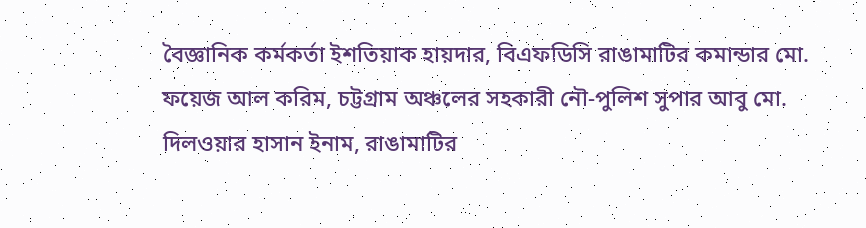বৈজ্ঞানিক কর্মকর্তা ইশতিয়াক হায়দার, বিএফডিসি রাঙামাটির কমান্ডার মো. ফয়েজ আল করিম, চট্টগ্রাম অঞ্চলের সহকারী নৌ-পুলিশ সুপার আবু মো. দিলওয়ার হাসান ইনাম, রাঙামাটির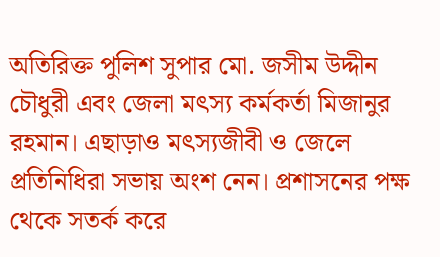অতিরিক্ত পুলিশ সুপার মো. জসীম উদ্দীন চৌধুরী এবং জেলা মৎস্য কর্মকর্তা মিজানুর রহমান। এছাড়াও মৎস্যজীবী ও জেলে প্রতিনিধিরা সভায় অংশ নেন। প্রশাসনের পক্ষ থেকে সতর্ক করে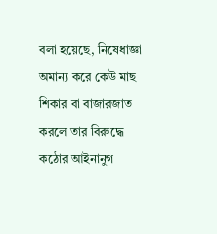বলা হয়েছে, নিষেধাজ্ঞা অমান্য করে কেউ মাছ শিকার বা বাজারজাত করলে তার বিরুদ্ধে কঠোর আইনানুগ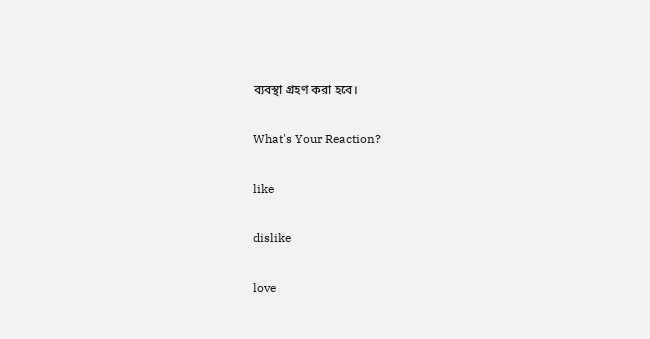ব্যবস্থা গ্রহণ করা হবে।

What's Your Reaction?

like

dislike

love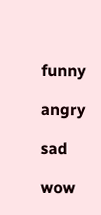funny

angry

sad

wow